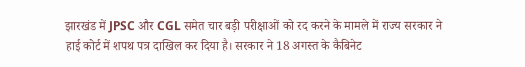झारखंड में JPSC और CGL समेत चार बड़ी परीक्षाओं को रद करने के मामले में राज्य सरकार ने हाई कोर्ट में शपथ पत्र दाखिल कर दिया है। सरकार ने 18 अगस्त के कैबिनेट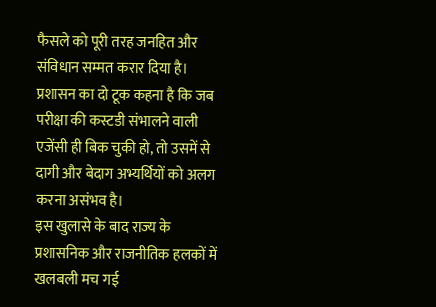फैसले को पूरी तरह जनहित और संविधान सम्मत करार दिया है।
प्रशासन का दो टूक कहना है कि जब परीक्षा की कस्टडी संभालने वाली एजेंसी ही बिक चुकी हो, तो उसमें से दागी और बेदाग अभ्यर्थियों को अलग करना असंभव है।
इस खुलासे के बाद राज्य के प्रशासनिक और राजनीतिक हलकों में खलबली मच गई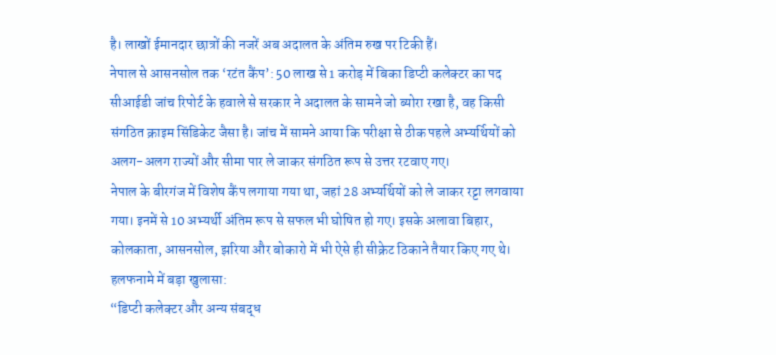है। लाखों ईमानदार छात्रों की नजरें अब अदालत के अंतिम रुख पर टिकी हैं।
नेपाल से आसनसोल तक ‘रटंत कैंप’: 50 लाख से 1 करोड़ में बिका डिप्टी कलेक्टर का पद
सीआईडी जांच रिपोर्ट के हवाले से सरकार ने अदालत के सामने जो ब्योरा रखा है, वह किसी संगठित क्राइम सिंडिकेट जैसा है। जांच में सामने आया कि परीक्षा से ठीक पहले अभ्यर्थियों को अलग-अलग राज्यों और सीमा पार ले जाकर संगठित रूप से उत्तर रटवाए गए।
नेपाल के बीरगंज में विशेष कैंप लगाया गया था, जहां 28 अभ्यर्थियों को ले जाकर रट्टा लगवाया गया। इनमें से 10 अभ्यर्थी अंतिम रूप से सफल भी घोषित हो गए। इसके अलावा बिहार, कोलकाता, आसनसोल, झरिया और बोकारो में भी ऐसे ही सीक्रेट ठिकाने तैयार किए गए थे।
हलफनामे में बड़ा खुलासा:
“डिप्टी कलेक्टर और अन्य संबद्ध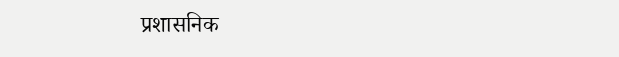प्रशासनिक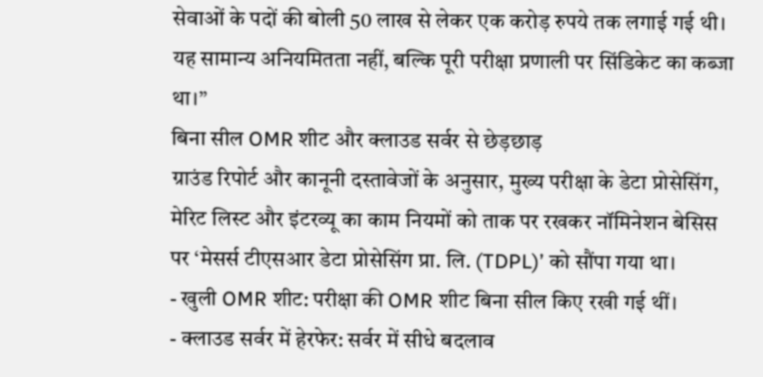सेवाओं के पदों की बोली 50 लाख से लेकर एक करोड़ रुपये तक लगाई गई थी। यह सामान्य अनियमितता नहीं, बल्कि पूरी परीक्षा प्रणाली पर सिंडिकेट का कब्जा था।”
बिना सील OMR शीट और क्लाउड सर्वर से छेड़छाड़
ग्राउंड रिपोर्ट और कानूनी दस्तावेजों के अनुसार, मुख्य परीक्षा के डेटा प्रोसेसिंग, मेरिट लिस्ट और इंटरव्यू का काम नियमों को ताक पर रखकर नॉमिनेशन बेसिस पर ‘मेसर्स टीएसआर डेटा प्रोसेसिंग प्रा. लि. (TDPL)’ को सौंपा गया था।
- खुली OMR शीट: परीक्षा की OMR शीट बिना सील किए रखी गई थीं।
- क्लाउड सर्वर में हेरफेर: सर्वर में सीधे बदलाव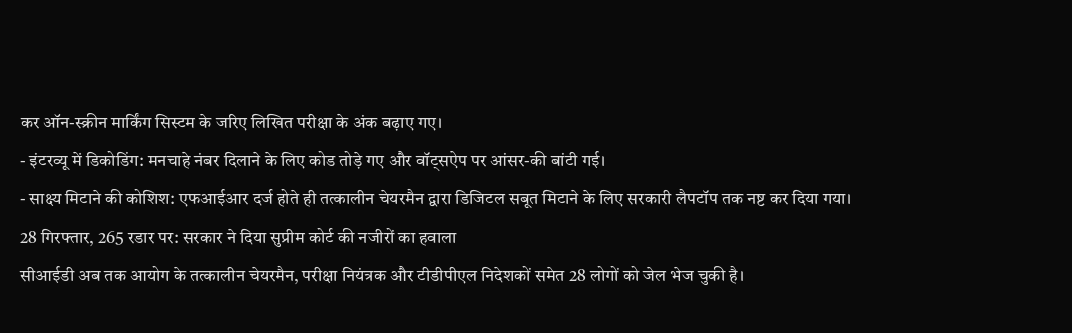कर ऑन-स्क्रीन मार्किंग सिस्टम के जरिए लिखित परीक्षा के अंक बढ़ाए गए।
- इंटरव्यू में डिकोडिंग: मनचाहे नंबर दिलाने के लिए कोड तोड़े गए और वॉट्सऐप पर आंसर-की बांटी गई।
- साक्ष्य मिटाने की कोशिश: एफआईआर दर्ज होते ही तत्कालीन चेयरमैन द्वारा डिजिटल सबूत मिटाने के लिए सरकारी लैपटॉप तक नष्ट कर दिया गया।
28 गिरफ्तार, 265 रडार पर: सरकार ने दिया सुप्रीम कोर्ट की नजीरों का हवाला
सीआईडी अब तक आयोग के तत्कालीन चेयरमैन, परीक्षा नियंत्रक और टीडीपीएल निदेशकों समेत 28 लोगों को जेल भेज चुकी है।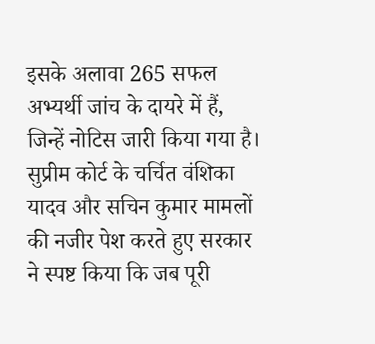इसके अलावा 265 सफल अभ्यर्थी जांच के दायरे में हैं, जिन्हें नोटिस जारी किया गया है।
सुप्रीम कोर्ट के चर्चित वंशिका यादव और सचिन कुमार मामलों की नजीर पेश करते हुए सरकार ने स्पष्ट किया कि जब पूरी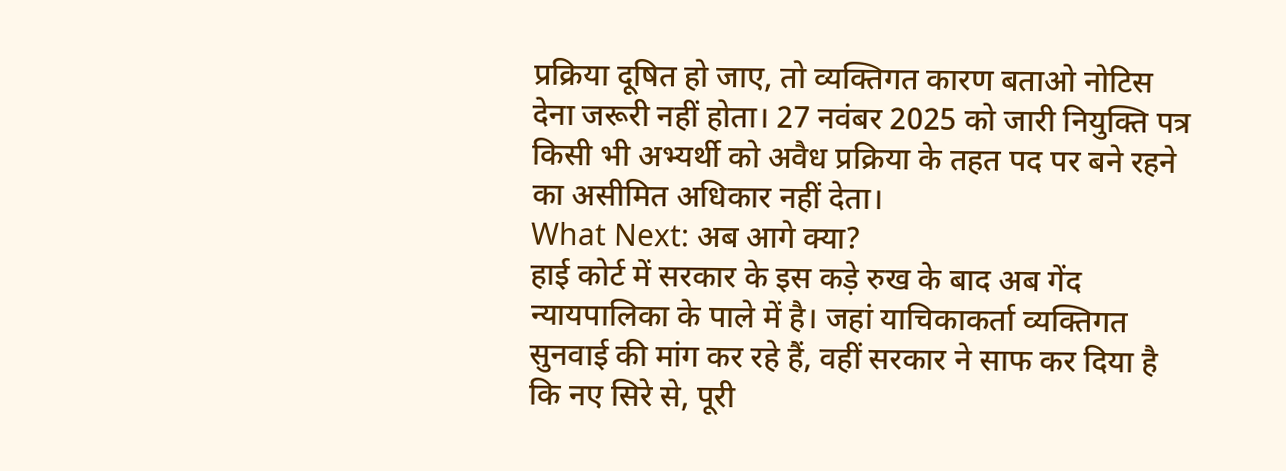प्रक्रिया दूषित हो जाए, तो व्यक्तिगत कारण बताओ नोटिस देना जरूरी नहीं होता। 27 नवंबर 2025 को जारी नियुक्ति पत्र किसी भी अभ्यर्थी को अवैध प्रक्रिया के तहत पद पर बने रहने का असीमित अधिकार नहीं देता।
What Next: अब आगे क्या?
हाई कोर्ट में सरकार के इस कड़े रुख के बाद अब गेंद न्यायपालिका के पाले में है। जहां याचिकाकर्ता व्यक्तिगत सुनवाई की मांग कर रहे हैं, वहीं सरकार ने साफ कर दिया है कि नए सिरे से, पूरी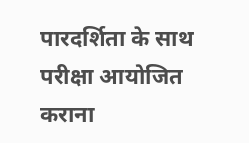पारदर्शिता के साथ परीक्षा आयोजित कराना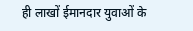ही लाखों ईमानदार युवाओं के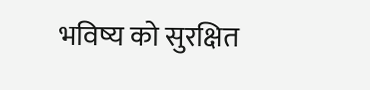भविष्य को सुरक्षित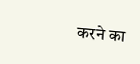करने का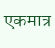एकमात्र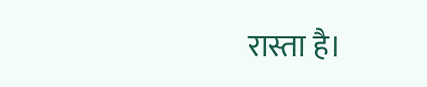रास्ता है।